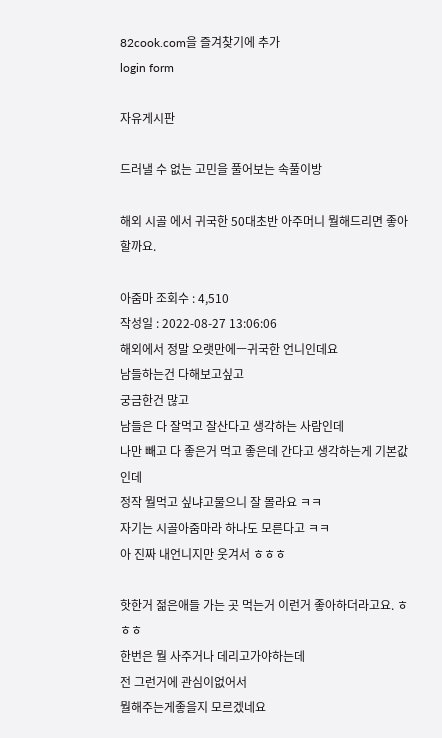82cook.com을 즐겨찾기에 추가
login form

자유게시판

드러낼 수 없는 고민을 풀어보는 속풀이방

해외 시골 에서 귀국한 50대초반 아주머니 뭘해드리면 좋아할까요.

아줌마 조회수 : 4,510
작성일 : 2022-08-27 13:06:06
해외에서 정말 오랫만에ㅡ귀국한 언니인데요
남들하는건 다해보고싶고
궁금한건 많고
남들은 다 잘먹고 잘산다고 생각하는 사람인데
나만 빼고 다 좋은거 먹고 좋은데 간다고 생각하는게 기본값인데
정작 뭘먹고 싶냐고물으니 잘 몰라요 ㅋㅋ
자기는 시골아줌마라 하나도 모른다고 ㅋㅋ
아 진짜 내언니지만 웃겨서 ㅎㅎㅎ

핫한거 젊은애들 가는 곳 먹는거 이런거 좋아하더라고요. ㅎㅎㅎ
한번은 뭘 사주거나 데리고가야하는데
전 그런거에 관심이없어서
뭘해주는게좋을지 모르겠네요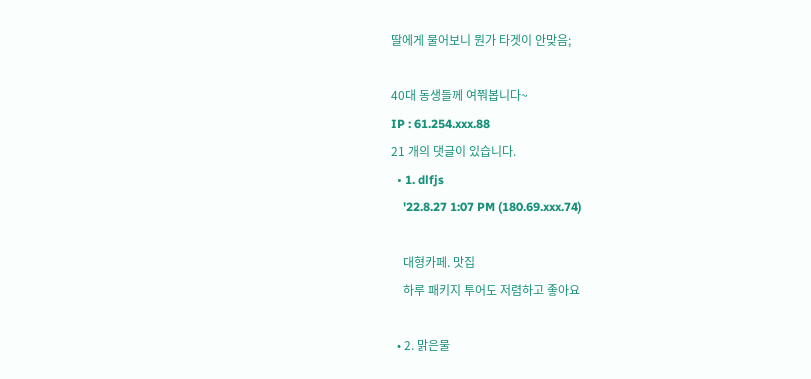딸에게 물어보니 뭔가 타겟이 안맞음;

40대 동생들께 여쭤봅니다~
IP : 61.254.xxx.88
21 개의 댓글이 있습니다.
  • 1. dlfjs
    '22.8.27 1:07 PM (180.69.xxx.74)

    대형카페. 맛집
    하루 패키지 투어도 저렴하고 좋아요

  • 2. 맑은물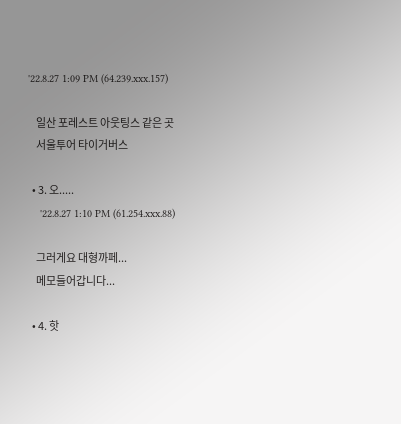'22.8.27 1:09 PM (64.239.xxx.157)

    일산 포레스트 아웃팅스 같은 곳
    서울투어 타이거버스

  • 3. 오.....
    '22.8.27 1:10 PM (61.254.xxx.88)

    그러게요 대형까페...
    메모들어갑니다...

  • 4. 핫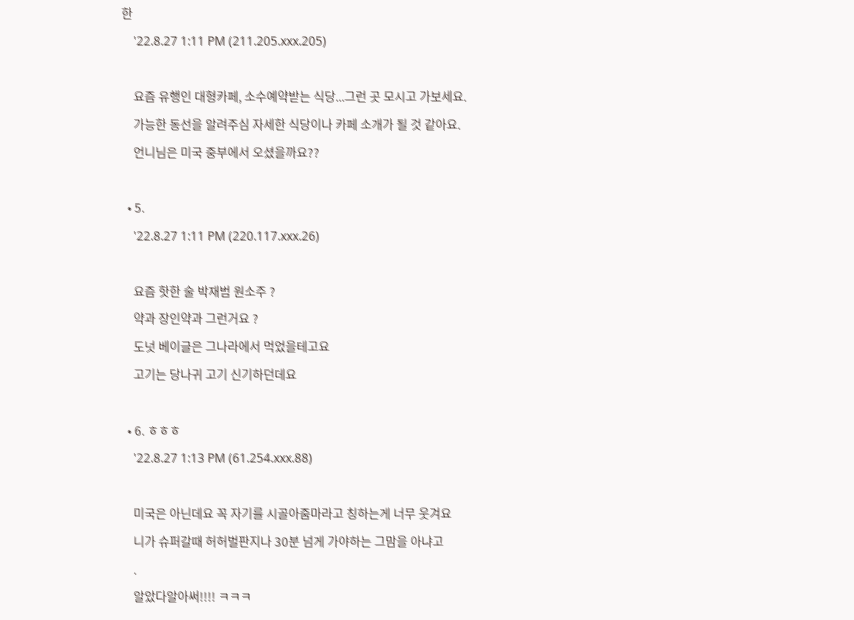한
    '22.8.27 1:11 PM (211.205.xxx.205)

    요즘 유행인 대형카페, 소수예약받는 식당...그런 곳 모시고 가보세요.
    가능한 동선을 알려주심 자세한 식당이나 카페 소개가 될 것 같아요.
    언니님은 미국 중부에서 오셨을까요??

  • 5.
    '22.8.27 1:11 PM (220.117.xxx.26)

    요즘 핫한 술 박재범 원소주 ?
    약과 장인약과 그런거요 ?
    도넛 베이글은 그나라에서 먹었을테고요
    고기는 당나귀 고기 신기하던데요

  • 6. ㅎㅎㅎ
    '22.8.27 1:13 PM (61.254.xxx.88)

    미국은 아닌데요 꼭 자기를 시골아줌마라고 칭하는게 너무 웃겨요
    니가 슈퍼갈때 허허벌판지나 30분 넘게 가야하는 그맘을 아냐고
    .
    알았다알아써!!!! ㅋㅋㅋ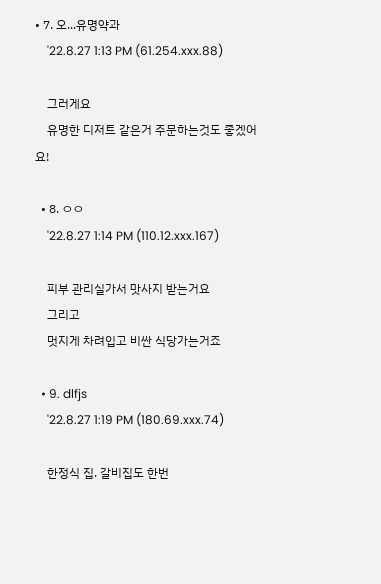• 7. 오...유명약과
    '22.8.27 1:13 PM (61.254.xxx.88)

    그러게요
    유명한 디저트 같은거 주문하는것도 좋겠어요!

  • 8. ㅇㅇ
    '22.8.27 1:14 PM (110.12.xxx.167)

    피부 관리실가서 맛사지 받는거요
    그리고
    멋지게 차려입고 비싼 식당가는거죠

  • 9. dlfjs
    '22.8.27 1:19 PM (180.69.xxx.74)

    한정식 집. 갈비집도 한번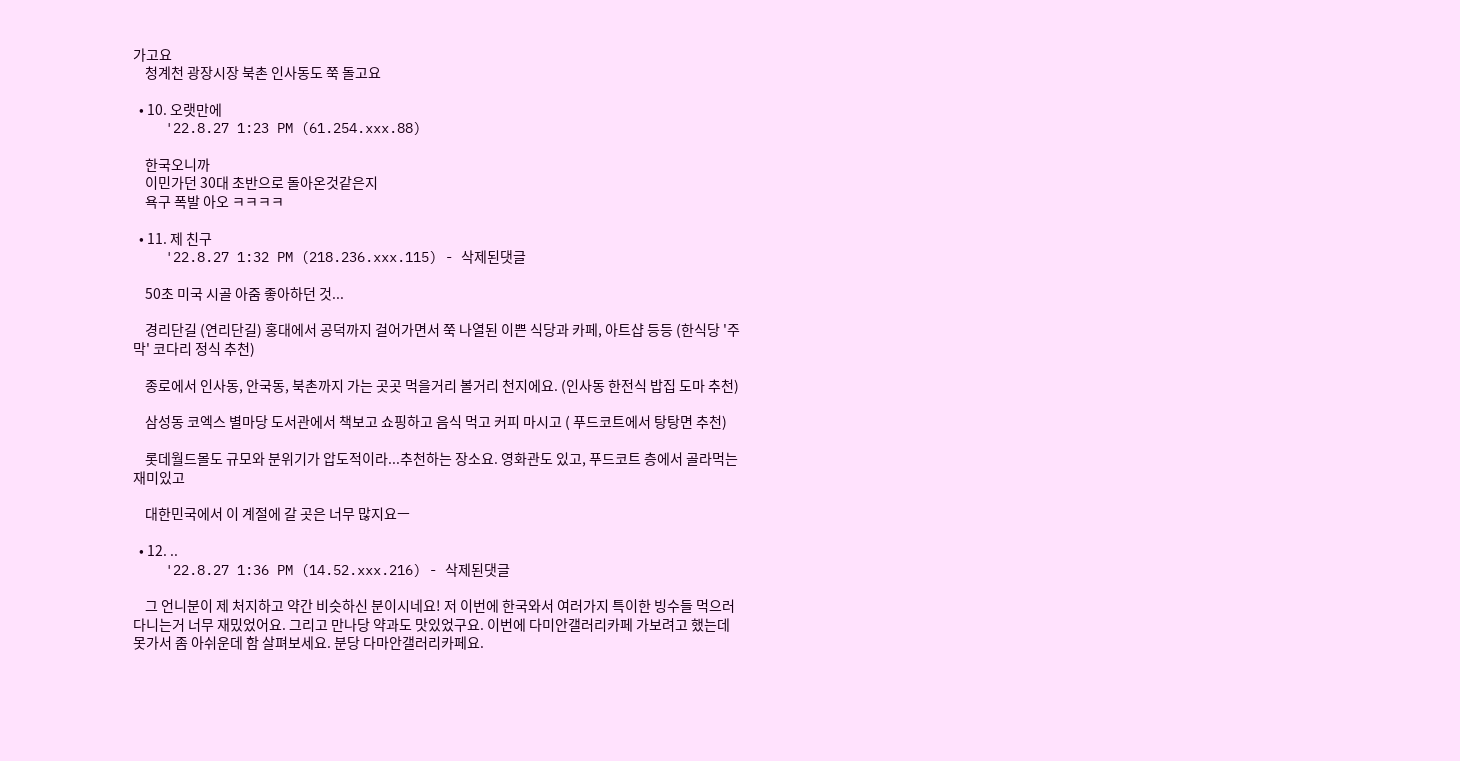가고요
    청계천 광장시장 북촌 인사동도 쭉 돌고요

  • 10. 오랫만에
    '22.8.27 1:23 PM (61.254.xxx.88)

    한국오니까
    이민가던 30대 초반으로 돌아온것같은지
    욕구 폭발 아오 ㅋㅋㅋㅋ

  • 11. 제 친구
    '22.8.27 1:32 PM (218.236.xxx.115) - 삭제된댓글

    50초 미국 시골 아줌 좋아하던 것...

    경리단길 (연리단길) 홍대에서 공덕까지 걸어가면서 쭉 나열된 이쁜 식당과 카페, 아트샵 등등 (한식당 '주막' 코다리 정식 추천)

    종로에서 인사동, 안국동, 북촌까지 가는 곳곳 먹을거리 볼거리 천지에요. (인사동 한전식 밥집 도마 추천)

    삼성동 코엑스 별마당 도서관에서 책보고 쇼핑하고 음식 먹고 커피 마시고 ( 푸드코트에서 탕탕면 추천)

    롯데월드몰도 규모와 분위기가 압도적이라...추천하는 장소요. 영화관도 있고, 푸드코트 층에서 골라먹는 재미있고

    대한민국에서 이 계절에 갈 곳은 너무 많지요ㅡ

  • 12. ..
    '22.8.27 1:36 PM (14.52.xxx.216) - 삭제된댓글

    그 언니분이 제 처지하고 약간 비슷하신 분이시네요! 저 이번에 한국와서 여러가지 특이한 빙수들 먹으러 다니는거 너무 재밌었어요. 그리고 만나당 약과도 맛있었구요. 이번에 다미안갤러리카페 가보려고 했는데 못가서 좀 아쉬운데 함 살펴보세요. 분당 다마안갤러리카페요.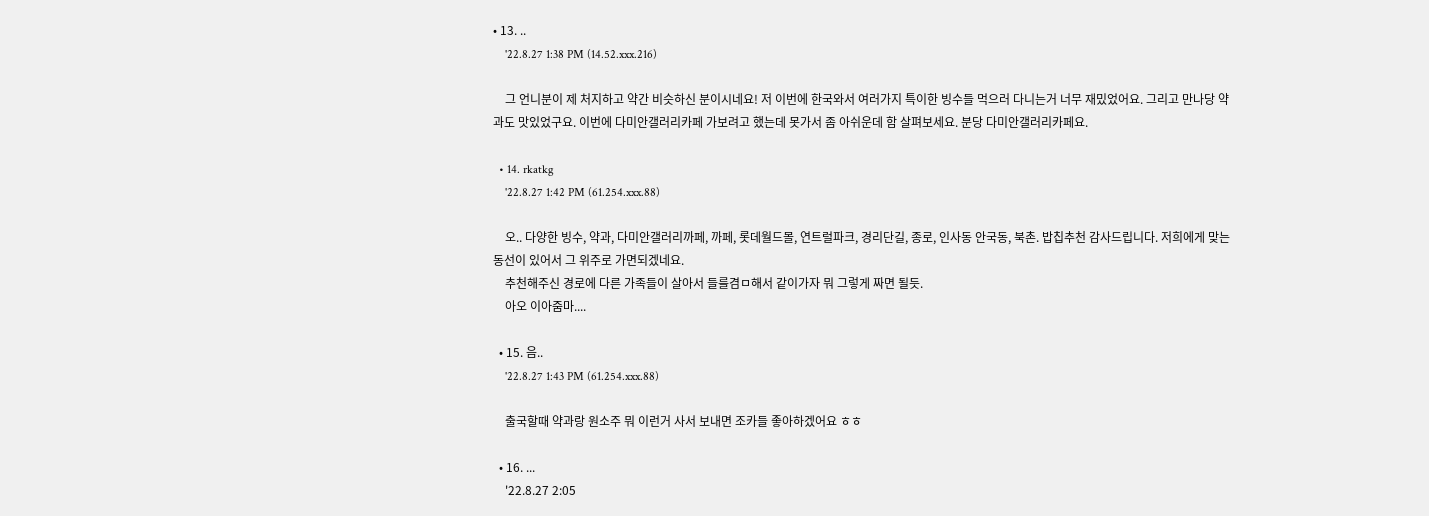• 13. ..
    '22.8.27 1:38 PM (14.52.xxx.216)

    그 언니분이 제 처지하고 약간 비슷하신 분이시네요! 저 이번에 한국와서 여러가지 특이한 빙수들 먹으러 다니는거 너무 재밌었어요. 그리고 만나당 약과도 맛있었구요. 이번에 다미안갤러리카페 가보려고 했는데 못가서 좀 아쉬운데 함 살펴보세요. 분당 다미안갤러리카페요.

  • 14. rkatkg
    '22.8.27 1:42 PM (61.254.xxx.88)

    오.. 다양한 빙수, 약과, 다미안갤러리까페, 까페, 롯데월드몰, 연트럴파크, 경리단길, 종로, 인사동 안국동, 북촌. 밥칩추천 감사드립니다. 저희에게 맞는 동선이 있어서 그 위주로 가면되겠네요.
    추천해주신 경로에 다른 가족들이 살아서 들를겸ㅁ해서 같이가자 뭐 그렇게 짜면 될듯.
    아오 이아줌마....

  • 15. 음..
    '22.8.27 1:43 PM (61.254.xxx.88)

    출국할때 약과랑 원소주 뭐 이런거 사서 보내면 조카들 좋아하겠어요 ㅎㅎ

  • 16. ...
    '22.8.27 2:05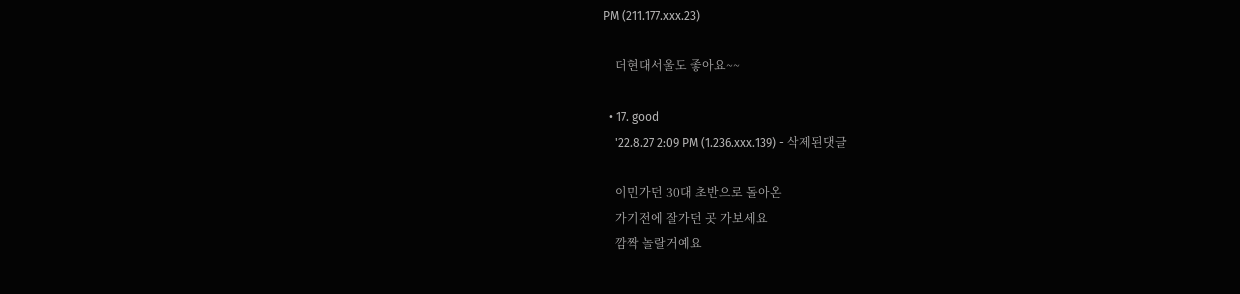PM (211.177.xxx.23)

    더현대서울도 좋아요~~

  • 17. good
    '22.8.27 2:09 PM (1.236.xxx.139) - 삭제된댓글

    이민가던 30대 초반으로 돌아온
    가기전에 잘가던 곳 가보세요
    깜짝 놀랄거예요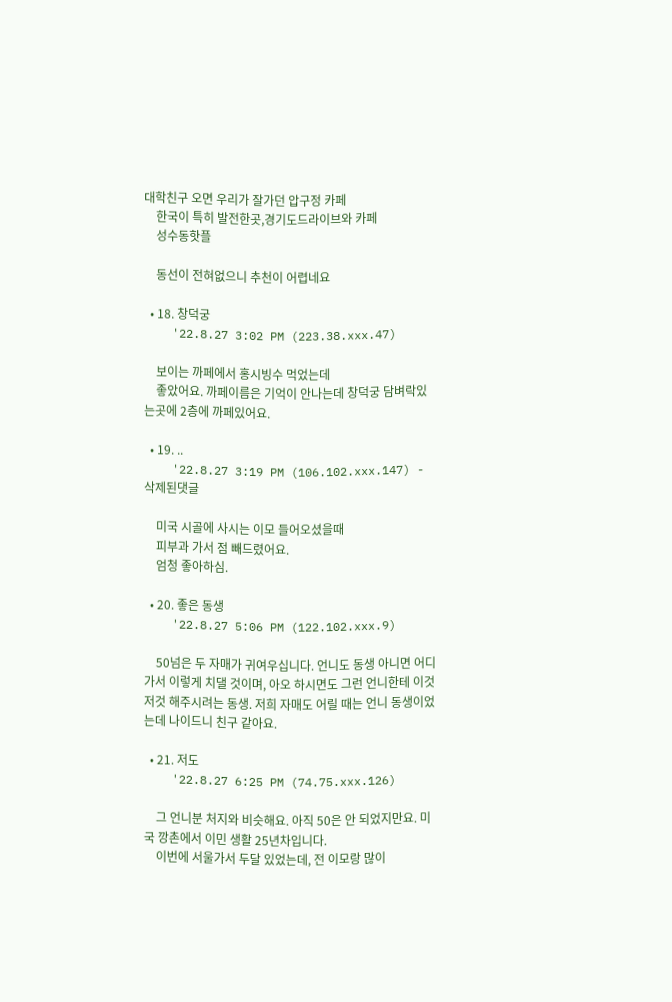대학친구 오면 우리가 잘가던 압구정 카페
    한국이 특히 발전한곳,경기도드라이브와 카페
    성수동핫플

    동선이 전혀없으니 추천이 어렵네요

  • 18. 창덕궁
    '22.8.27 3:02 PM (223.38.xxx.47)

    보이는 까페에서 홍시빙수 먹었는데
    좋았어요. 까페이름은 기억이 안나는데 창덕궁 담벼락있는곳에 2층에 까페있어요.

  • 19. ..
    '22.8.27 3:19 PM (106.102.xxx.147) - 삭제된댓글

    미국 시골에 사시는 이모 들어오셨을때
    피부과 가서 점 빼드렸어요.
    엄청 좋아하심.

  • 20. 좋은 동생
    '22.8.27 5:06 PM (122.102.xxx.9)

    50넘은 두 자매가 귀여우십니다. 언니도 동생 아니면 어디가서 이렇게 치댈 것이며, 아오 하시면도 그런 언니한테 이것 저것 해주시려는 동생. 저희 자매도 어릴 때는 언니 동생이었는데 나이드니 친구 같아요.

  • 21. 저도
    '22.8.27 6:25 PM (74.75.xxx.126)

    그 언니분 처지와 비슷해요. 아직 50은 안 되었지만요. 미국 깡촌에서 이민 생활 25년차입니다.
    이번에 서울가서 두달 있었는데, 전 이모랑 많이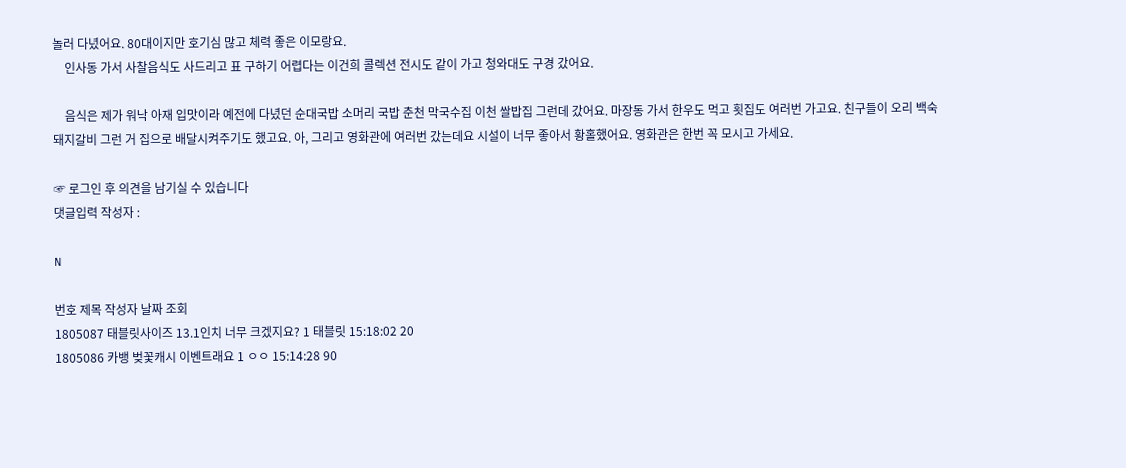놀러 다녔어요. 80대이지만 호기심 많고 체력 좋은 이모랑요.
    인사동 가서 사찰음식도 사드리고 표 구하기 어렵다는 이건희 콜렉션 전시도 같이 가고 청와대도 구경 갔어요.

    음식은 제가 워낙 아재 입맛이라 예전에 다녔던 순대국밥 소머리 국밥 춘천 막국수집 이천 쌀밥집 그런데 갔어요. 마장동 가서 한우도 먹고 횟집도 여러번 가고요. 친구들이 오리 백숙 돼지갈비 그런 거 집으로 배달시켜주기도 했고요. 아, 그리고 영화관에 여러번 갔는데요 시설이 너무 좋아서 황홀했어요. 영화관은 한번 꼭 모시고 가세요.

☞ 로그인 후 의견을 남기실 수 있습니다
댓글입력 작성자 :

N

번호 제목 작성자 날짜 조회
1805087 태블릿사이즈 13.1인치 너무 크겠지요? 1 태블릿 15:18:02 20
1805086 카뱅 벚꽃캐시 이벤트래요 1 ㅇㅇ 15:14:28 90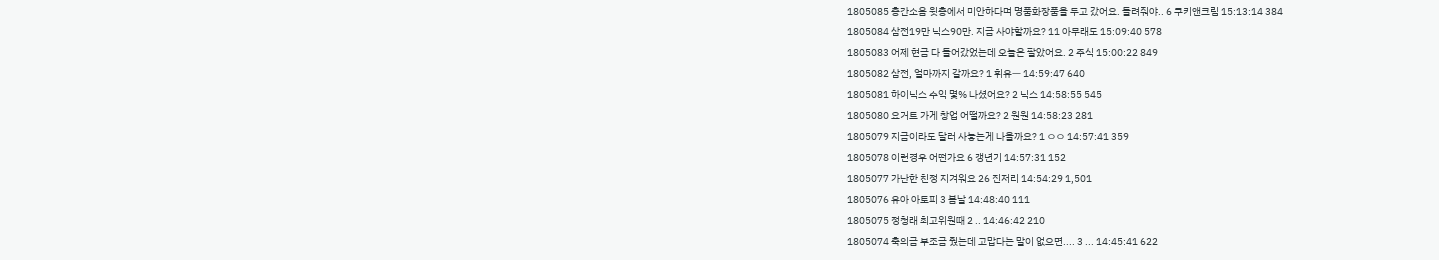1805085 층간소음 윗층에서 미안하다며 명품화장품을 두고 갔어요. 돌려줘야.. 6 쿠키앤크림 15:13:14 384
1805084 삼전19만 닉스90만. 지금 사야할까요? 11 아무래도 15:09:40 578
1805083 어제 현금 다 들어갔었는데 오늘은 팔았어요. 2 주식 15:00:22 849
1805082 삼전, 얼마까지 갈까요? 1 휘유ㅡ 14:59:47 640
1805081 하이닉스 수익 몇% 나셨어요? 2 닉스 14:58:55 545
1805080 요거트 가게 창업 어떨까요? 2 원원 14:58:23 281
1805079 지금이라도 달러 사놓는게 나을까요? 1 ㅇㅇ 14:57:41 359
1805078 이런경우 어떤가요 6 갱년기 14:57:31 152
1805077 가난한 친정 지겨워요 26 진저리 14:54:29 1,501
1805076 유아 아토피 3 봄날 14:48:40 111
1805075 정청래 최고위원때 2 .. 14:46:42 210
1805074 축의금 부조금 줬는데 고맙다는 말이 없으면.... 3 ... 14:45:41 622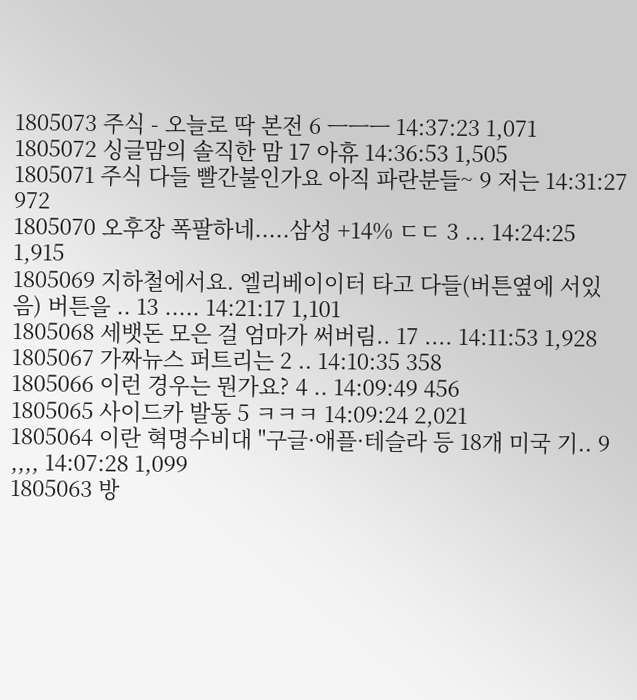1805073 주식 - 오늘로 딱 본전 6 ㅡㅡㅡ 14:37:23 1,071
1805072 싱글맘의 솔직한 맘 17 아휴 14:36:53 1,505
1805071 주식 다들 빨간불인가요 아직 파란분들~ 9 저는 14:31:27 972
1805070 오후장 폭팔하네.....삼성 +14% ㄷㄷ 3 ... 14:24:25 1,915
1805069 지하철에서요. 엘리베이이터 타고 다들(버튼옆에 서있음) 버튼을 .. 13 ..... 14:21:17 1,101
1805068 세뱃돈 모은 걸 엄마가 써버림.. 17 .... 14:11:53 1,928
1805067 가짜뉴스 퍼트리는 2 .. 14:10:35 358
1805066 이런 경우는 뭔가요? 4 .. 14:09:49 456
1805065 사이드카 발동 5 ㅋㅋㅋ 14:09:24 2,021
1805064 이란 혁명수비대 "구글·애플·테슬라 등 18개 미국 기.. 9 ,,,, 14:07:28 1,099
1805063 방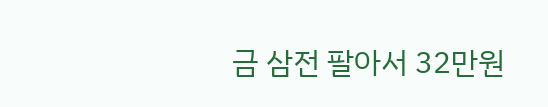금 삼전 팔아서 32만원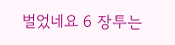벌었네요 6 장투는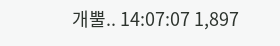개뿔.. 14:07:07 1,897